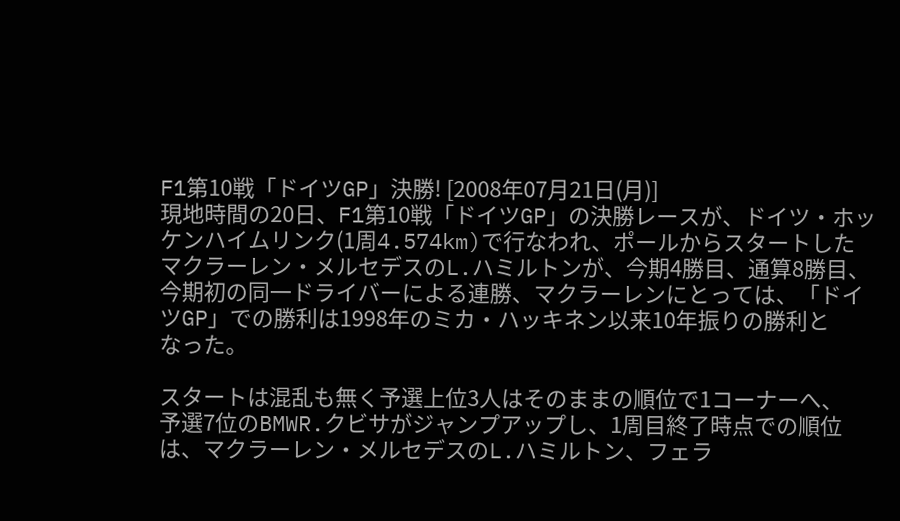F1第10戦「ドイツGP」決勝! [2008年07月21日(月)]
現地時間の20日、F1第10戦「ドイツGP」の決勝レースが、ドイツ・ホッ
ケンハイムリンク(1周4.574km)で行なわれ、ポールからスタートした
マクラーレン・メルセデスのL.ハミルトンが、今期4勝目、通算8勝目、
今期初の同一ドライバーによる連勝、マクラーレンにとっては、「ドイ
ツGP」での勝利は1998年のミカ・ハッキネン以来10年振りの勝利と
なった。

スタートは混乱も無く予選上位3人はそのままの順位で1コーナーへ、
予選7位のBMWR.クビサがジャンプアップし、1周目終了時点での順位
は、マクラーレン・メルセデスのL.ハミルトン、フェラ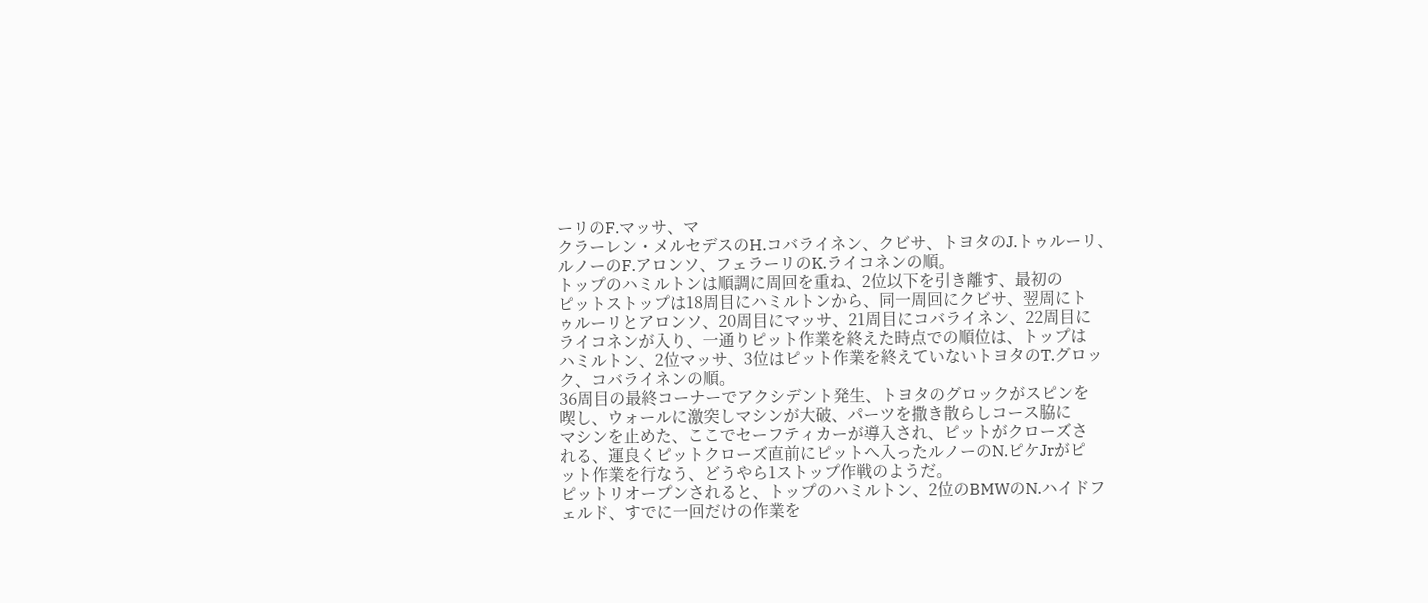ーリのF.マッサ、マ
クラーレン・メルセデスのH.コバライネン、クビサ、トヨタのJ.トゥルーリ、
ルノーのF.アロンソ、フェラーリのK.ライコネンの順。
トップのハミルトンは順調に周回を重ね、2位以下を引き離す、最初の
ピットストップは18周目にハミルトンから、同一周回にクビサ、翌周にト
ゥルーリとアロンソ、20周目にマッサ、21周目にコバライネン、22周目に
ライコネンが入り、一通りピット作業を終えた時点での順位は、トップは
ハミルトン、2位マッサ、3位はピット作業を終えていないトヨタのT.グロッ
ク、コバライネンの順。
36周目の最終コーナーでアクシデント発生、トヨタのグロックがスピンを
喫し、ウォールに激突しマシンが大破、パーツを撒き散らしコース脇に
マシンを止めた、ここでセーフティカーが導入され、ピットがクローズさ
れる、運良くピットクローズ直前にピットへ入ったルノーのN.ピケJrがピ
ット作業を行なう、どうやら1ストップ作戦のようだ。
ピットリオープンされると、トップのハミルトン、2位のBMWのN.ハイドフ
ェルド、すでに一回だけの作業を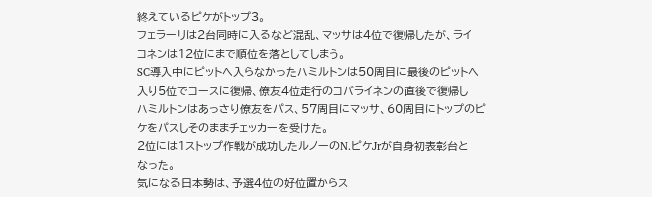終えているピケがトップ3。
フェラーリは2台同時に入るなど混乱、マッサは4位で復帰したが、ライ
コネンは12位にまで順位を落としてしまう。
SC導入中にピットへ入らなかったハミルトンは50周目に最後のピットへ
入り5位でコースに復帰、僚友4位走行のコバライネンの直後で復帰し
ハミルトンはあっさり僚友をパス、57周目にマッサ、60周目にトップのピ
ケをパスしそのままチェッカーを受けた。
2位には1ストップ作戦が成功したルノーのN.ピケJrが自身初表彰台と
なった。
気になる日本勢は、予選4位の好位置からス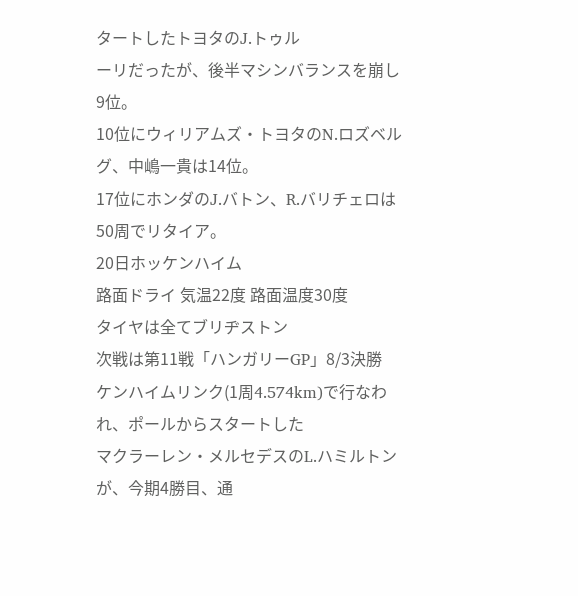タートしたトヨタのJ.トゥル
ーリだったが、後半マシンバランスを崩し9位。
10位にウィリアムズ・トヨタのN.ロズベルグ、中嶋一貴は14位。
17位にホンダのJ.バトン、R.バリチェロは50周でリタイア。
20日ホッケンハイム
路面ドライ 気温22度 路面温度30度
タイヤは全てブリヂストン
次戦は第11戦「ハンガリーGP」8/3決勝
ケンハイムリンク(1周4.574km)で行なわれ、ポールからスタートした
マクラーレン・メルセデスのL.ハミルトンが、今期4勝目、通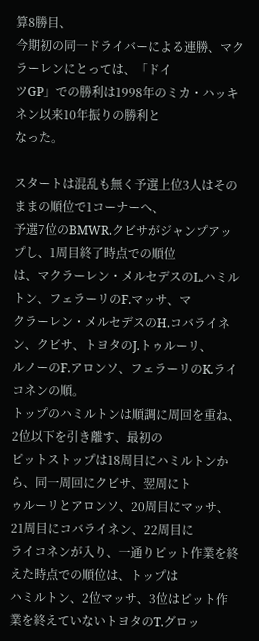算8勝目、
今期初の同一ドライバーによる連勝、マクラーレンにとっては、「ドイ
ツGP」での勝利は1998年のミカ・ハッキネン以来10年振りの勝利と
なった。

スタートは混乱も無く予選上位3人はそのままの順位で1コーナーへ、
予選7位のBMWR.クビサがジャンプアップし、1周目終了時点での順位
は、マクラーレン・メルセデスのL.ハミルトン、フェラーリのF.マッサ、マ
クラーレン・メルセデスのH.コバライネン、クビサ、トヨタのJ.トゥルーリ、
ルノーのF.アロンソ、フェラーリのK.ライコネンの順。
トップのハミルトンは順調に周回を重ね、2位以下を引き離す、最初の
ピットストップは18周目にハミルトンから、同一周回にクビサ、翌周にト
ゥルーリとアロンソ、20周目にマッサ、21周目にコバライネン、22周目に
ライコネンが入り、一通りピット作業を終えた時点での順位は、トップは
ハミルトン、2位マッサ、3位はピット作業を終えていないトヨタのT.グロッ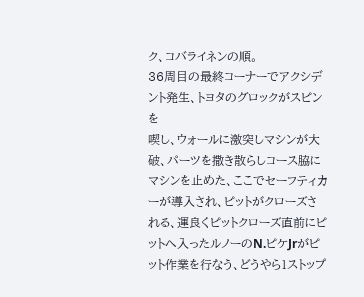ク、コバライネンの順。
36周目の最終コーナーでアクシデント発生、トヨタのグロックがスピンを
喫し、ウォールに激突しマシンが大破、パーツを撒き散らしコース脇に
マシンを止めた、ここでセーフティカーが導入され、ピットがクローズさ
れる、運良くピットクローズ直前にピットへ入ったルノーのN.ピケJrがピ
ット作業を行なう、どうやら1ストップ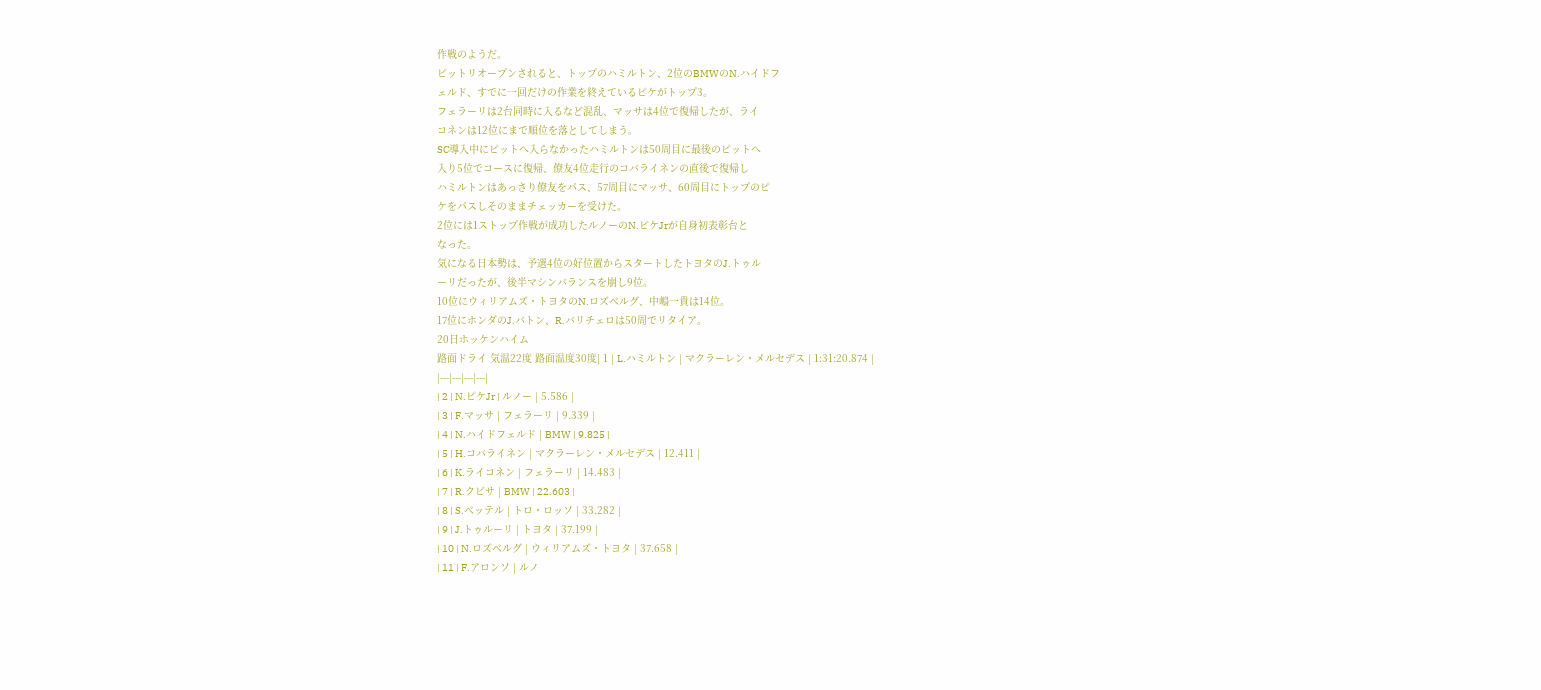作戦のようだ。
ピットリオープンされると、トップのハミルトン、2位のBMWのN.ハイドフ
ェルド、すでに一回だけの作業を終えているピケがトップ3。
フェラーリは2台同時に入るなど混乱、マッサは4位で復帰したが、ライ
コネンは12位にまで順位を落としてしまう。
SC導入中にピットへ入らなかったハミルトンは50周目に最後のピットへ
入り5位でコースに復帰、僚友4位走行のコバライネンの直後で復帰し
ハミルトンはあっさり僚友をパス、57周目にマッサ、60周目にトップのピ
ケをパスしそのままチェッカーを受けた。
2位には1ストップ作戦が成功したルノーのN.ピケJrが自身初表彰台と
なった。
気になる日本勢は、予選4位の好位置からスタートしたトヨタのJ.トゥル
ーリだったが、後半マシンバランスを崩し9位。
10位にウィリアムズ・トヨタのN.ロズベルグ、中嶋一貴は14位。
17位にホンダのJ.バトン、R.バリチェロは50周でリタイア。
20日ホッケンハイム
路面ドライ 気温22度 路面温度30度| 1 | L.ハミルトン | マクラーレン・メルセデス | 1:31:20.874 |
|---|---|---|---|
| 2 | N.ピケJr | ルノー | 5.586 |
| 3 | F.マッサ | フェラーリ | 9.339 |
| 4 | N.ハイドフェルド | BMW | 9.825 |
| 5 | H.コバライネン | マクラーレン・メルセデス | 12.411 |
| 6 | K.ライコネン | フェラーリ | 14.483 |
| 7 | R.クビサ | BMW | 22.603 |
| 8 | S.ベッテル | トロ・ロッソ | 33.282 |
| 9 | J.トゥルーリ | トヨタ | 37.199 |
| 10 | N.ロズベルグ | ウィリアムズ・トヨタ | 37.658 |
| 11 | F.アロンソ | ルノ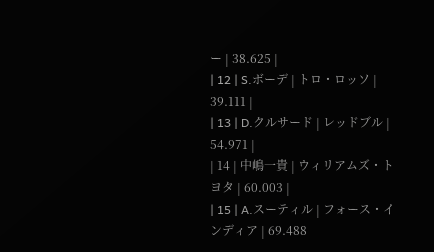ー | 38.625 |
| 12 | S.ボーデ | トロ・ロッソ | 39.111 |
| 13 | D.クルサード | レッドブル | 54.971 |
| 14 | 中嶋一貴 | ウィリアムズ・トヨタ | 60.003 |
| 15 | A.スーティル | フォース・インディア | 69.488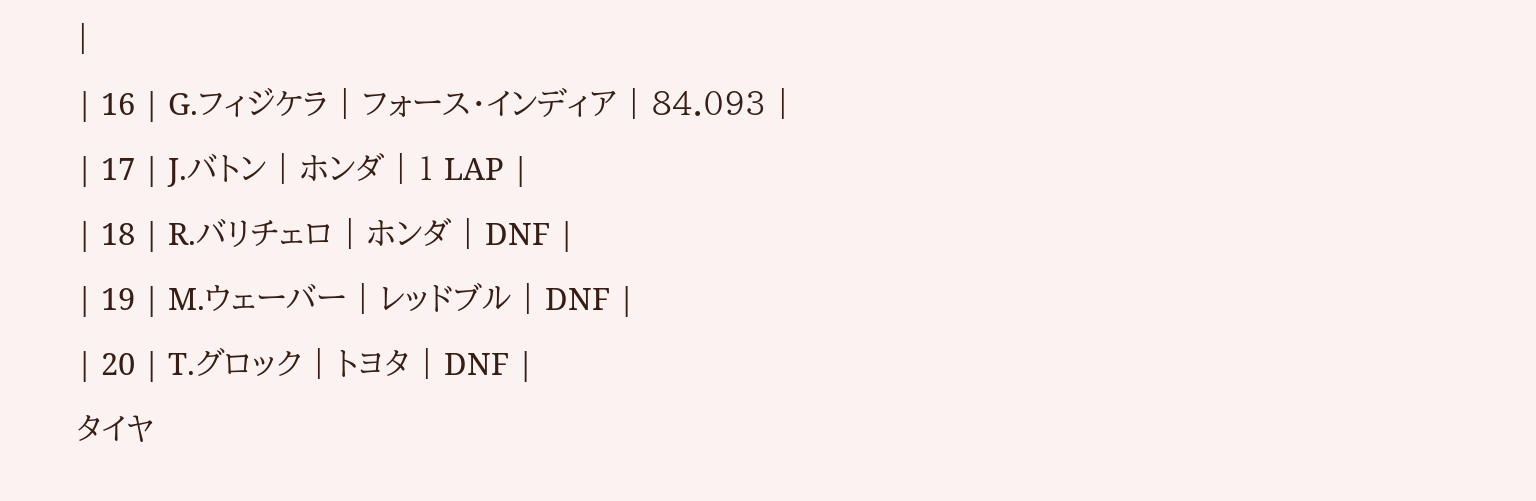|
| 16 | G.フィジケラ | フォース・インディア | 84.093 |
| 17 | J.バトン | ホンダ | 1 LAP |
| 18 | R.バリチェロ | ホンダ | DNF |
| 19 | M.ウェーバー | レッドブル | DNF |
| 20 | T.グロック | トヨタ | DNF |
タイヤ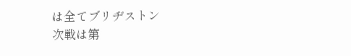は全てブリヂストン
次戦は第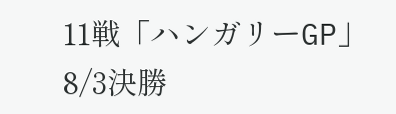11戦「ハンガリーGP」8/3決勝